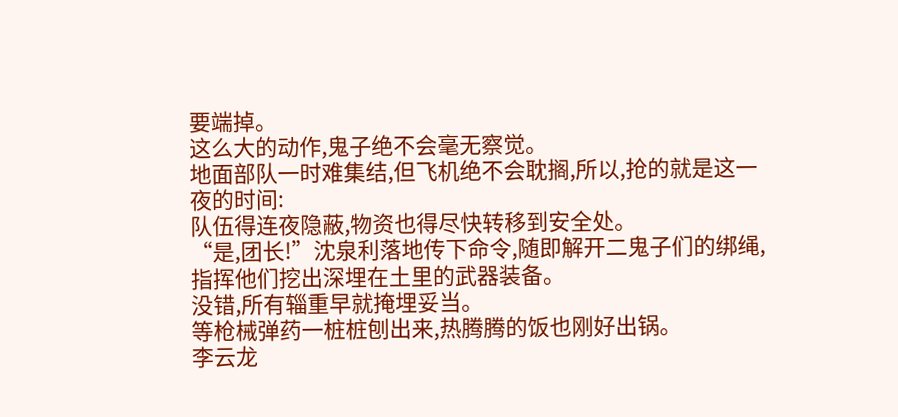要端掉。
这么大的动作,鬼子绝不会毫无察觉。
地面部队一时难集结,但飞机绝不会耽搁,所以,抢的就是这一夜的时间:
队伍得连夜隐蔽,物资也得尽快转移到安全处。
“是,团长!”沈泉利落地传下命令,随即解开二鬼子们的绑绳,指挥他们挖出深埋在土里的武器装备。
没错,所有辎重早就掩埋妥当。
等枪械弹药一桩桩刨出来,热腾腾的饭也刚好出锅。
李云龙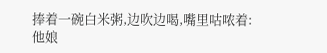捧着一碗白米粥,边吹边喝,嘴里咕哝着:他娘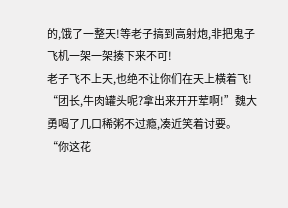的,饿了一整天!等老子搞到高射炮,非把鬼子飞机一架一架揍下来不可!
老子飞不上天,也绝不让你们在天上横着飞!
“团长,牛肉罐头呢?拿出来开开荤啊!”魏大勇喝了几口稀粥不过瘾,凑近笑着讨要。
“你这花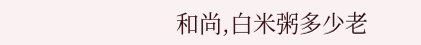和尚,白米粥多少老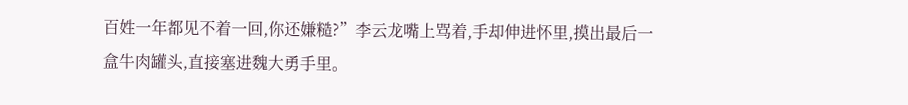百姓一年都见不着一回,你还嫌糙?”李云龙嘴上骂着,手却伸进怀里,摸出最后一盒牛肉罐头,直接塞进魏大勇手里。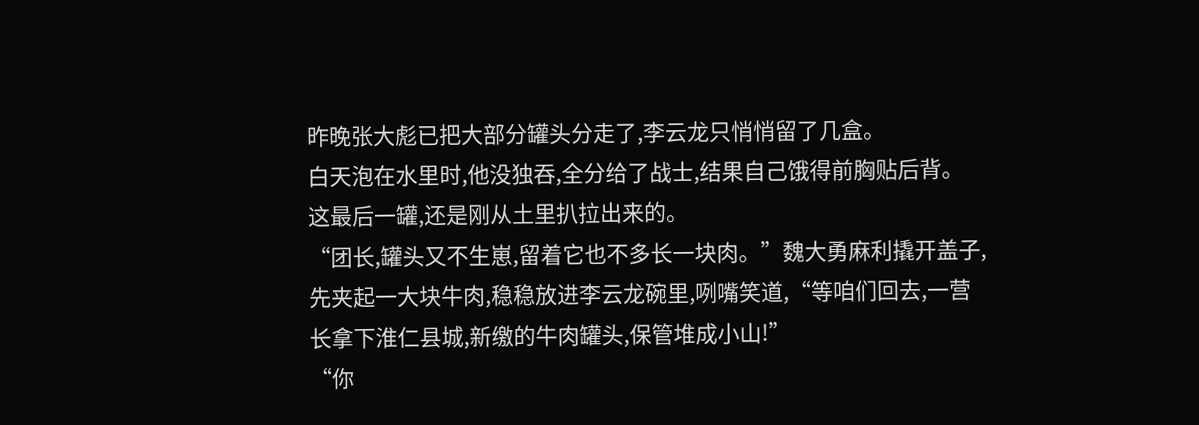昨晚张大彪已把大部分罐头分走了,李云龙只悄悄留了几盒。
白天泡在水里时,他没独吞,全分给了战士,结果自己饿得前胸贴后背。
这最后一罐,还是刚从土里扒拉出来的。
“团长,罐头又不生崽,留着它也不多长一块肉。”魏大勇麻利撬开盖子,先夹起一大块牛肉,稳稳放进李云龙碗里,咧嘴笑道,“等咱们回去,一营长拿下淮仁县城,新缴的牛肉罐头,保管堆成小山!”
“你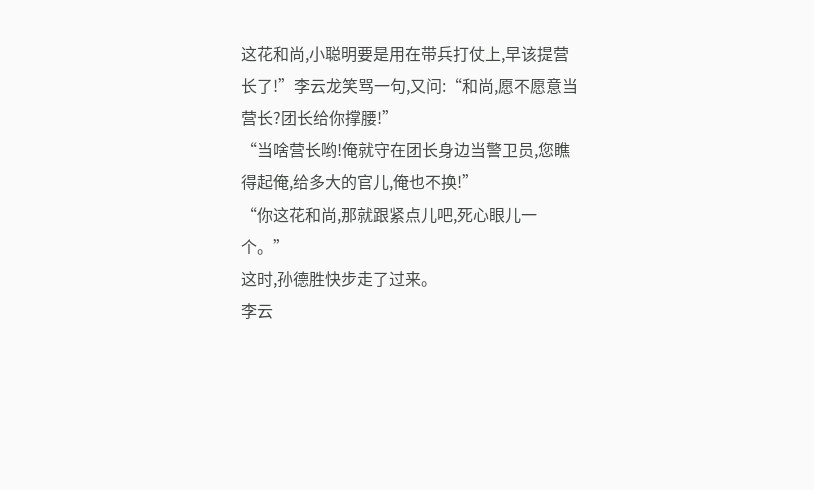这花和尚,小聪明要是用在带兵打仗上,早该提营长了!”李云龙笑骂一句,又问:“和尚,愿不愿意当营长?团长给你撑腰!”
“当啥营长哟!俺就守在团长身边当警卫员,您瞧得起俺,给多大的官儿,俺也不换!”
“你这花和尚,那就跟紧点儿吧,死心眼儿一个。”
这时,孙德胜快步走了过来。
李云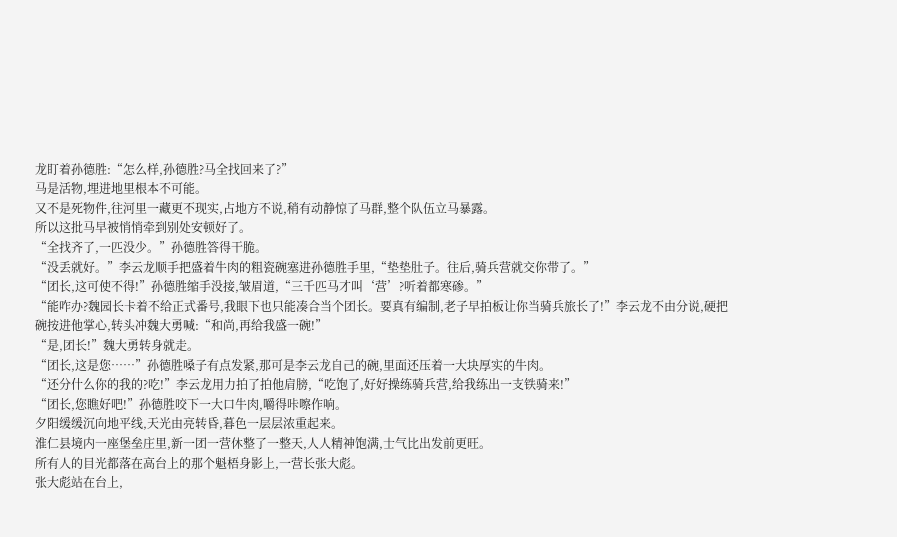龙盯着孙德胜:“怎么样,孙德胜?马全找回来了?”
马是活物,埋进地里根本不可能。
又不是死物件,往河里一藏更不现实,占地方不说,稍有动静惊了马群,整个队伍立马暴露。
所以这批马早被悄悄牵到别处安顿好了。
“全找齐了,一匹没少。”孙德胜答得干脆。
“没丢就好。”李云龙顺手把盛着牛肉的粗瓷碗塞进孙德胜手里,“垫垫肚子。往后,骑兵营就交你带了。”
“团长,这可使不得!”孙德胜缩手没接,皱眉道,“三千匹马才叫‘营’?听着都寒碜。”
“能咋办?魏园长卡着不给正式番号,我眼下也只能凑合当个团长。要真有编制,老子早拍板让你当骑兵旅长了!”李云龙不由分说,硬把碗按进他掌心,转头冲魏大勇喊:“和尚,再给我盛一碗!”
“是,团长!”魏大勇转身就走。
“团长,这是您……”孙德胜嗓子有点发紧,那可是李云龙自己的碗,里面还压着一大块厚实的牛肉。
“还分什么你的我的?吃!”李云龙用力拍了拍他肩膀,“吃饱了,好好操练骑兵营,给我练出一支铁骑来!”
“团长,您瞧好吧!”孙德胜咬下一大口牛肉,嚼得咔嚓作响。
夕阳缓缓沉向地平线,天光由亮转昏,暮色一层层浓重起来。
淮仁县境内一座堡垒庄里,新一团一营休整了一整天,人人精神饱满,士气比出发前更旺。
所有人的目光都落在高台上的那个魁梧身影上,一营长张大彪。
张大彪站在台上,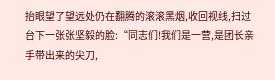抬眼望了望远处仍在翻腾的滚滚黑烟,收回视线,扫过台下一张张坚毅的脸:“同志们!我们是一营,是团长亲手带出来的尖刀,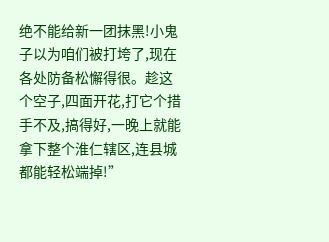绝不能给新一团抹黑!小鬼子以为咱们被打垮了,现在各处防备松懈得很。趁这个空子,四面开花,打它个措手不及,搞得好,一晚上就能拿下整个淮仁辖区,连县城都能轻松端掉!”